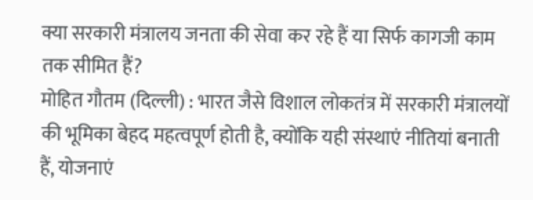क्या सरकारी मंत्रालय जनता की सेवा कर रहे हैं या सिर्फ कागजी काम तक सीमित हैं?
मोहित गौतम (दिल्ली) : भारत जैसे विशाल लोकतंत्र में सरकारी मंत्रालयों की भूमिका बेहद महत्वपूर्ण होती है, क्योंकि यही संस्थाएं नीतियां बनाती हैं, योजनाएं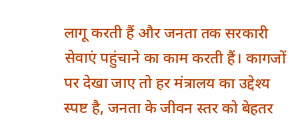लागू करती हैं और जनता तक सरकारी सेवाएं पहुंचाने का काम करती हैं। कागजों पर देखा जाए तो हर मंत्रालय का उद्देश्य स्पष्ट है, जनता के जीवन स्तर को बेहतर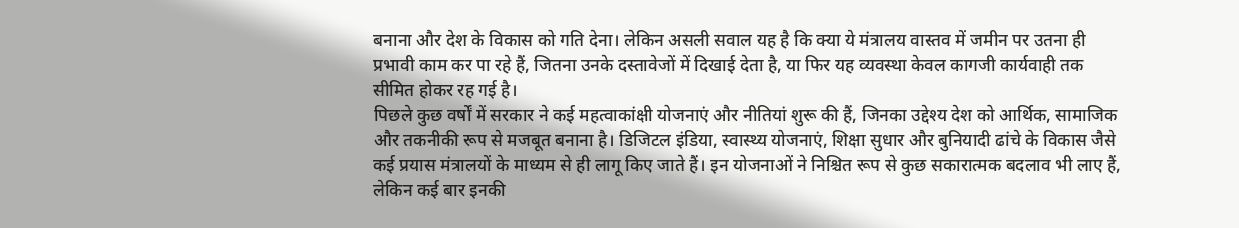बनाना और देश के विकास को गति देना। लेकिन असली सवाल यह है कि क्या ये मंत्रालय वास्तव में जमीन पर उतना ही प्रभावी काम कर पा रहे हैं, जितना उनके दस्तावेजों में दिखाई देता है, या फिर यह व्यवस्था केवल कागजी कार्यवाही तक सीमित होकर रह गई है।
पिछले कुछ वर्षों में सरकार ने कई महत्वाकांक्षी योजनाएं और नीतियां शुरू की हैं, जिनका उद्देश्य देश को आर्थिक, सामाजिक और तकनीकी रूप से मजबूत बनाना है। डिजिटल इंडिया, स्वास्थ्य योजनाएं, शिक्षा सुधार और बुनियादी ढांचे के विकास जैसे कई प्रयास मंत्रालयों के माध्यम से ही लागू किए जाते हैं। इन योजनाओं ने निश्चित रूप से कुछ सकारात्मक बदलाव भी लाए हैं, लेकिन कई बार इनकी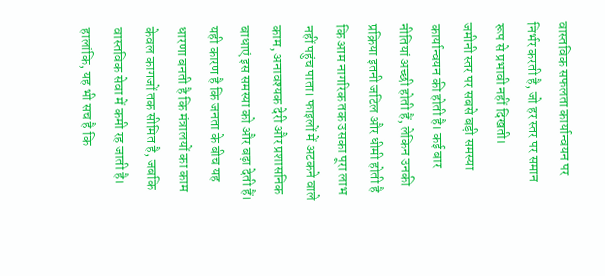वास्तविक सफलता कार्यान्वयन पर निर्भर करती है, जो हर स्तर पर समान रूप से प्रभावी नहीं दिखती।
जमीनी स्तर पर सबसे बड़ी समस्या कार्यान्वयन की होती है। कई बार नीतियां अच्छी होती हैं, लेकिन उनकी प्रक्रिया इतनी जटिल और धीमी होती है कि आम नागरिक तक उसका पूरा लाभ नहीं पहुंच पाता। फाइलों में अटकने वाले काम, अनावश्यक देरी और प्रशासनिक बाधाएं इस समस्या को और बढ़ा देती हैं। यही कारण है कि जनता के बीच यह धारणा बनती है कि मंत्रालयों का काम केवल कागजों तक सीमित है, जबकि वास्तविक सेवा में कमी रह जाती है।
हालांकि, यह भी सच है कि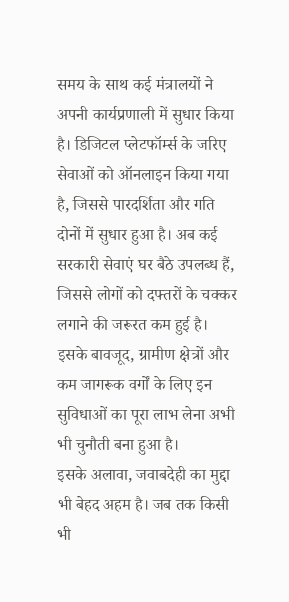समय के साथ कई मंत्रालयों ने अपनी कार्यप्रणाली में सुधार किया है। डिजिटल प्लेटफॉर्म्स के जरिए सेवाओं को ऑनलाइन किया गया है, जिससे पारदर्शिता और गति दोनों में सुधार हुआ है। अब कई सरकारी सेवाएं घर बैठे उपलब्ध हैं, जिससे लोगों को दफ्तरों के चक्कर लगाने की जरूरत कम हुई है। इसके बावजूद, ग्रामीण क्षेत्रों और कम जागरूक वर्गों के लिए इन सुविधाओं का पूरा लाभ लेना अभी भी चुनौती बना हुआ है।
इसके अलावा, जवाबदेही का मुद्दा भी बेहद अहम है। जब तक किसी भी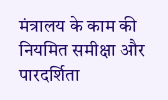मंत्रालय के काम की नियमित समीक्षा और पारदर्शिता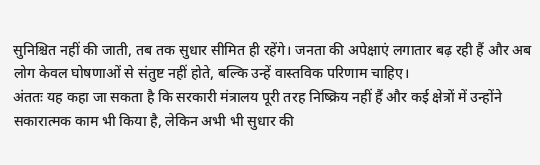सुनिश्चित नहीं की जाती, तब तक सुधार सीमित ही रहेंगे। जनता की अपेक्षाएं लगातार बढ़ रही हैं और अब लोग केवल घोषणाओं से संतुष्ट नहीं होते, बल्कि उन्हें वास्तविक परिणाम चाहिए।
अंततः यह कहा जा सकता है कि सरकारी मंत्रालय पूरी तरह निष्क्रिय नहीं हैं और कई क्षेत्रों में उन्होंने सकारात्मक काम भी किया है, लेकिन अभी भी सुधार की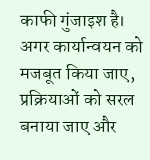काफी गुंजाइश है। अगर कार्यान्वयन को मजबूत किया जाए, प्रक्रियाओं को सरल बनाया जाए और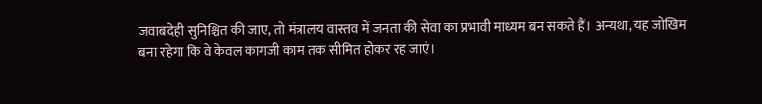जवाबदेही सुनिश्चित की जाए, तो मंत्रालय वास्तव में जनता की सेवा का प्रभावी माध्यम बन सकते हैं। अन्यथा, यह जोखिम बना रहेगा कि वे केवल कागजी काम तक सीमित होकर रह जाएं।